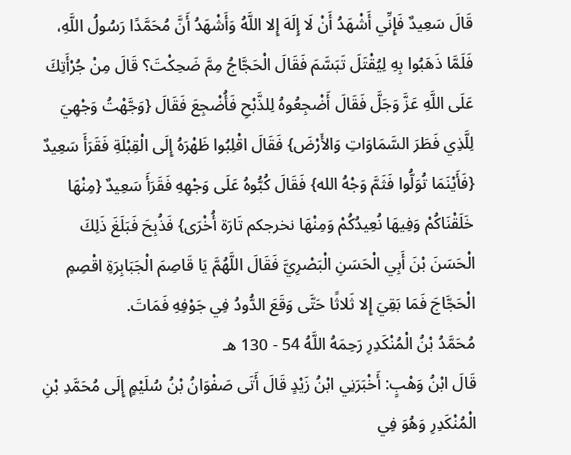قَالَ سَعِيدٌ فَإِنِّي أَشْهَدُ أَنْ لَا إِلَهَ إِلا اللَّهُ وَأَشْهَدُ أَنَّ مُحَمَّدًا رَسُولُ اللَّهِ، فَلَمَّا ذَهَبُوا بِهِ لِيُقْتَلَ تَبَسَّمَ فَقَالَ الْحَجَّاجُ مِمَّ ضَحِكْتَ؟ قَالَ مِنْ جُرْأَتِكَ عَلَى اللَّهِ عَزَّ وَجَلَّ فَقَالَ أَضْجِعُوهُ لِلذَّبْحِ فَأُضْجِعَ فَقَالَ {وَجَّهْتُ وَجْهِيَ لِلَّذِي فَطَرَ السَّمَاوَاتِ وَالأَرْضَ} فَقَالَ اقْلِبُوا ظَهْرَهُ إِلَى الْقِبْلَةِ فَقَرَأَ سَعِيدٌ {فَأَيْنَمَا تُوَلُّوا فَثَمَّ وَجْهُ الله} فَقَالَ كُبُّوهُ عَلَى وَجْهِهِ فَقَرَأَ سَعِيدٌ {مِنْهَا خَلَقْنَاكُمْ وَفِيهَا نُعِيدُكُمْ وَمِنْهَا نخرجكم تَارَة أُخْرَى} فَذُبِحَ فَبَلَغَ ذَلِكَ الْحَسَنَ بْنَ أَبِي الْحَسَنِ الْبَصْرِيَّ فَقَالَ اللَّهُمَّ يَا قَاصِمَ الْجَبَابِرَةِ اقْصِمِ الْحَجَّاجَ فَمَا بَقِيَ إِلا ثَلاثًا حَتَّى وَقَعَ الدُّودُ فِي جَوْفِهِ فَمَاتَ.
مُحَمَّدُ بْنُ الْمُنْكَدِرِ رَحِمَهُ اللَّهُ 54 - 130 هـ
قَالَ ابْنُ وَهْبٍ: أَخْبَرَنِي ابْنُ زَيْدٍ قَالَ أَتَى صَفْوَانُ بْنُ سُلَيْمٍ إِلَى مُحَمَّدِ بْنِ الْمُنْكَدِرِ وَهُوَ فِي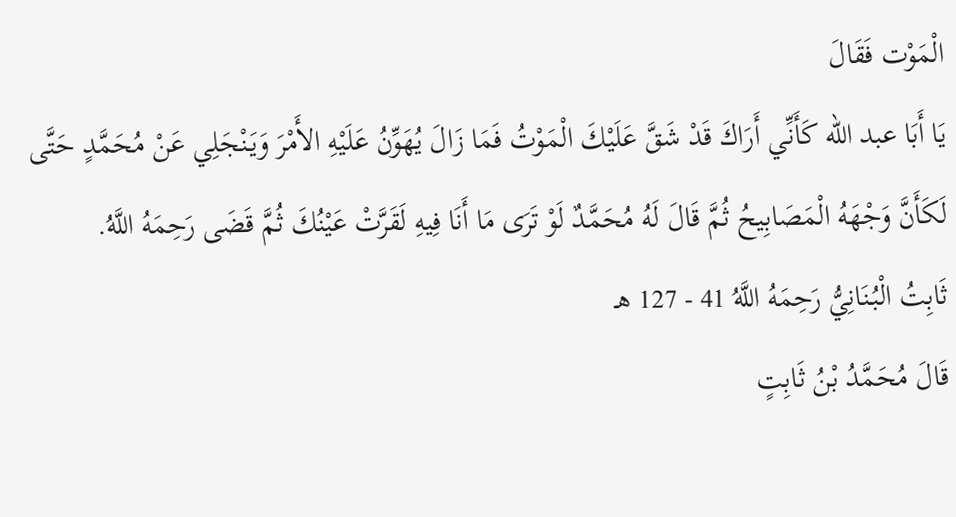الْمَوْت فَقَالَ
يَا أَبَا عبد الله كَأَنِّي أَرَاكَ قَدْ شَقَّ عَلَيْكَ الْمَوْتُ فَمَا زَالَ يُهَوِّنُ عَلَيْهِ الأَمْرَ وَيَنْجَلِي عَنْ مُحَمَّدٍ حَتَّى لَكَأَنَّ وَجْهَهُ الْمَصَابِيحُ ثُمَّ قَالَ لَهُ مُحَمَّدٌ لَوْ تَرَى مَا أَنَا فِيهِ لَقَرَّتْ عَيْنُكَ ثُمَّ قَضَى رَحِمَهُ اللَّهُ.
ثَابِتُ الْبُنَانِيُّ رَحِمَهُ اللَّهُ 41 - 127 هـ
قَالَ مُحَمَّدُ بْنُ ثَابِتٍ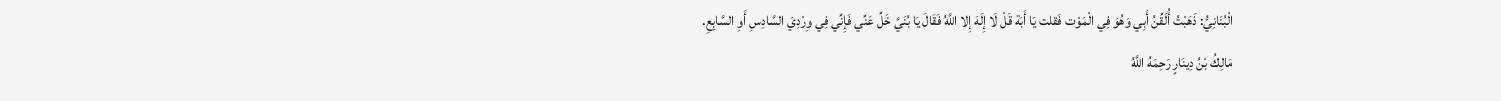الْبُنَانِيُّ: ذَهَبْتُ أُلَقِّنُ أَبِي وَهُوَ فِي الْمَوْت فَقلت يَا أَبَة قَلْ لَا إِلَهَ إِلا اللَّهُ فَقَالَ يَا بُنَيَّ خَلِّ عَنِّي فَإِنِّي فِي وِرْدِيَ السَّادِسِ أَوِ السَّابِعِ.
مَالِكُ بْنُ دِينَارٍ رَحِمَهُ اللَّهُ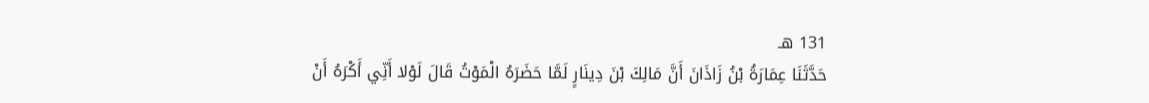131 هـ
حَدَّثَنَا عِمَارَةُ بْنُ زَاذَانَ أَنَّ مَالِكَ بْنَ دِينَارٍ لَمَّا حَضَرَهُ الْمَوْتُ قَالَ لَوْلا أَنِّي أَكْرَهُ أَنْ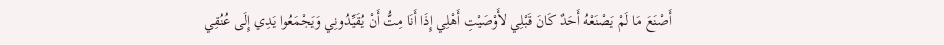أَصْنَعَ مَا لَمْ يَصْنَعْهُ أَحَدٌ كَانَ قَبْلِي لأَوْصَيْتِ أَهْلِي إِذَا أَنَا مِتُّ أَنْ يُقَيِّدُونِي وَيَجْمَعُوا يَدِي إِلَى عُنُقِي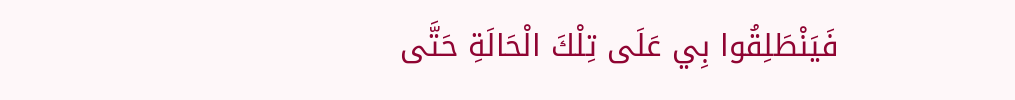فَيَنْطَلِقُوا بِي عَلَى تِلْكَ الْحَالَةِ حَتَّى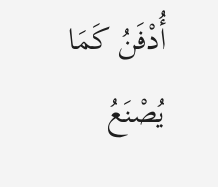أُدْفَنُ كَمَا يُصْنَعُ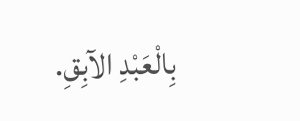بِالْعَبْدِ الآبِقِ.